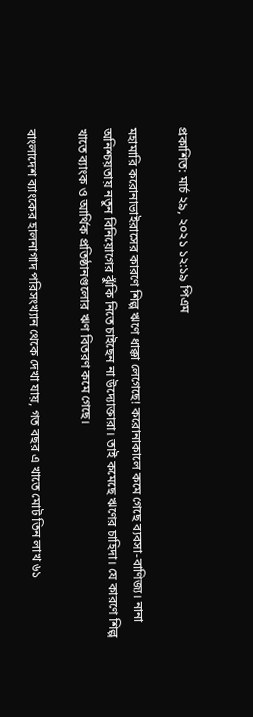প্রকাশিত: মার্চ ২৯, ২০২১ ১২:১৯ পিএম

মহামারি করোনাভাইরাসের কারণে শিল্প ঋণে ধাক্কা লেগেছে! করোনাকালে ক‌মে গে‌ছে ব্যবসা-বাণিজ্য। নানা অনিশ্চয়তায় নতুন বিনিয়োগের ঝুঁকি নিতে চাইছেন না উদ্যোক্তারা। তাই কমেছে ঋণের চাহিদা। যে কারণে শিল্প খাতে ব্যাংক ও আর্থিক প্রতিষ্ঠানগুলোর ঋণ বিতরণ কমে গেছে।

বাংলাদেশ ব্যাংকের হালনাগাদ পরিসংখ্যান থেকে দেখা যায়, গত বছর এ খাতে মোট তিন লাখ ৬১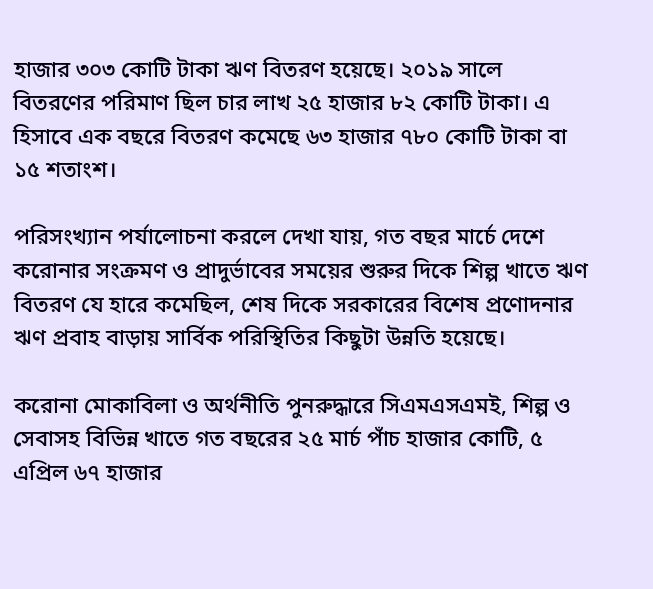হাজার ৩০৩ কোটি টাকা ঋণ বিতরণ হয়েছে। ২০১৯ সালে বিতরণের পরিমাণ ছিল চার লাখ ২৫ হাজার ৮২ কোটি টাকা। এ হিসাবে এক বছরে বিতরণ কমেছে ৬৩ হাজার ৭৮০ কোটি টাকা বা ১৫ শতাংশ।

পরিসংখ্যান পর্যালোচনা করলে দেখা যায়, গত বছর মা‌র্চে দেশে করোনার সংক্রমণ ও প্রাদুর্ভাবের সময়ের শুরুর দিকে শিল্প খাতে ঋণ বিতরণ যে হারে কমেছিল, শেষ দিকে সরকা‌রের বি‌শেষ প্রণোদনার ঋণ প্রবাহ বাড়ায় সা‌র্বিক পরিস্থিতির কিছুটা উন্নতি হয়েছে।

করোনা মোকাবিলা ও অর্থনীতি পুনরুদ্ধারে সিএমএসএমই, শিল্প ও সেবাসহ বিভিন্ন খাতে গত বছ‌রের ২৫ মার্চ পাঁচ হাজার কোটি, ৫ এপ্রিল ৬৭ হাজার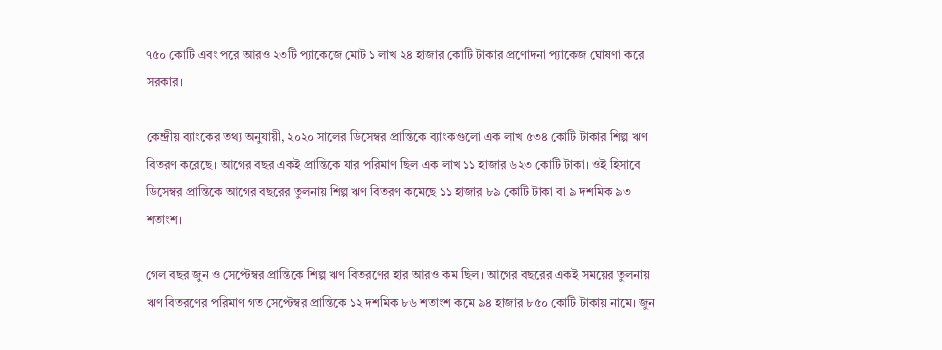৭৫০ কোটি এবং পরে আরও ২৩টি প্যাকেজে মোট ১ লাখ ২৪ হাজার কোটি টাকার প্রণোদনা প্যাকেজ ঘোষণা করে সরকার।

কেন্দ্রীয় ব্যাংকের তথ্য অনুযায়ী, ২০২০ সা‌লের ডিসেম্বর প্রান্তিকে ব্যাংকগুলো এক লাখ ৫৩৪ কোটি টাকার শিল্প ঋণ বিতরণ করেছে। আগের বছর একই প্রান্তিকে যার পরিমাণ ছিল এক লাখ ১১ হাজার ৬২৩ কোটি টাকা। ওই হিসা‌বে ডি‌সেম্বর প্রা‌ন্তি‌কে আগের বছ‌রের তুলনায় শিল্প ঋণ বিতরণ কমেছে ১১ হাজার ৮৯ কোটি টাকা বা ৯ দশমিক ৯৩ শতাংশ।

গেল বছর জুন ও সে‌প্টেম্বর প্রা‌ন্তি‌কে শিল্প ঋণ বিতরণের হার আরও কম ছিল। আগের বছরের একই সময়ের তুলনায় ঋণ বিতরণের পরিমাণ গত সেপ্টেম্বর প্রান্তিকে ১২ দশমিক ৮৬ শতাংশ কমে ৯৪ হাজার ৮৫০ কোটি টাকায় নামে। জুন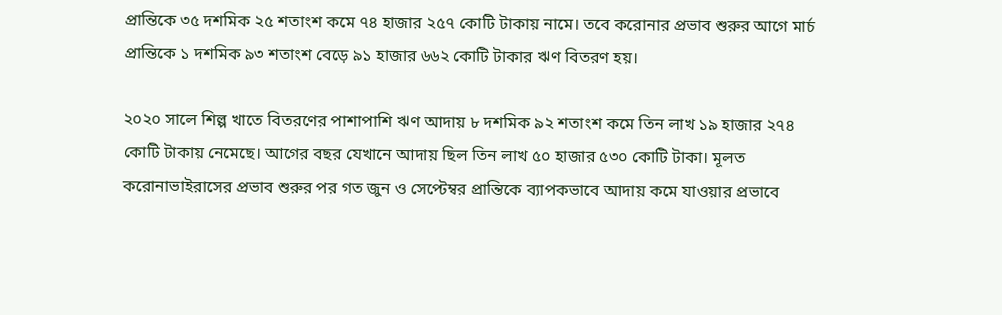প্রান্তিকে ৩৫ দশমিক ২৫ শতাংশ কমে ৭৪ হাজার ২৫৭ কোটি টাকায় নামে। তবে করোনার প্রভাব শুরুর আগে মার্চ প্রান্তিকে ১ দশমিক ৯৩ শতাংশ বেড়ে ৯১ হাজার ৬৬২ কোটি টাকার ঋণ বিতরণ হয়।

২০২০ সালে শিল্প খাতে বিতরণের পাশাপাশি ঋণ আদায় ৮ দশমিক ৯২ শতাংশ কমে তিন লাখ ১৯ হাজার ২৭৪ কোটি টাকায় নেমেছে। আগের বছর যেখানে আদায় ছিল তিন লাখ ৫০ হাজার ৫৩০ কোটি টাকা। মূলত করোনাভাইরাসের প্রভাব শুরুর পর গত জুন ও সেপ্টেম্বর প্রান্তিকে ব্যাপকভাবে আদায় কমে যাওয়ার প্রভাবে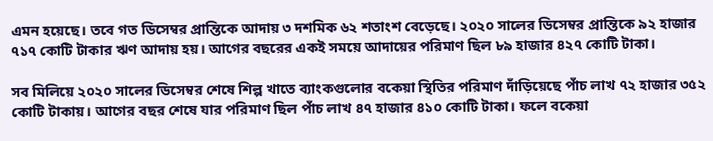এমন হয়েছে। তবে গত ডিসেম্বর প্রান্তিকে আদায় ৩ দশমিক ৬২ শতাংশ বেড়েছে। ২০২০ সালের ডিসেম্বর প্রান্তিকে ৯২ হাজার ৭১৭ কোটি টাকার ঋণ আদায় হয়। আগের বছরের একই সময়ে আদায়ের পরিমাণ ছিল ৮৯ হাজার ৪২৭ কোটি টাকা।

সব মিলিয়ে ২০২০ সা‌লের ডিসেম্বর শেষে শিল্প খাতে ব্যাংকগুলোর বকেয়া স্থিতির পরিমাণ দাঁড়িয়েছে পাঁচ লাখ ৭২ হাজার ৩৫২ কোটি টাকায়। আগের বছর শেষে যার পরিমাণ ছিল পাঁচ লাখ ৪৭ হাজার ৪১০ কোটি টাকা। ফলে বকেয়া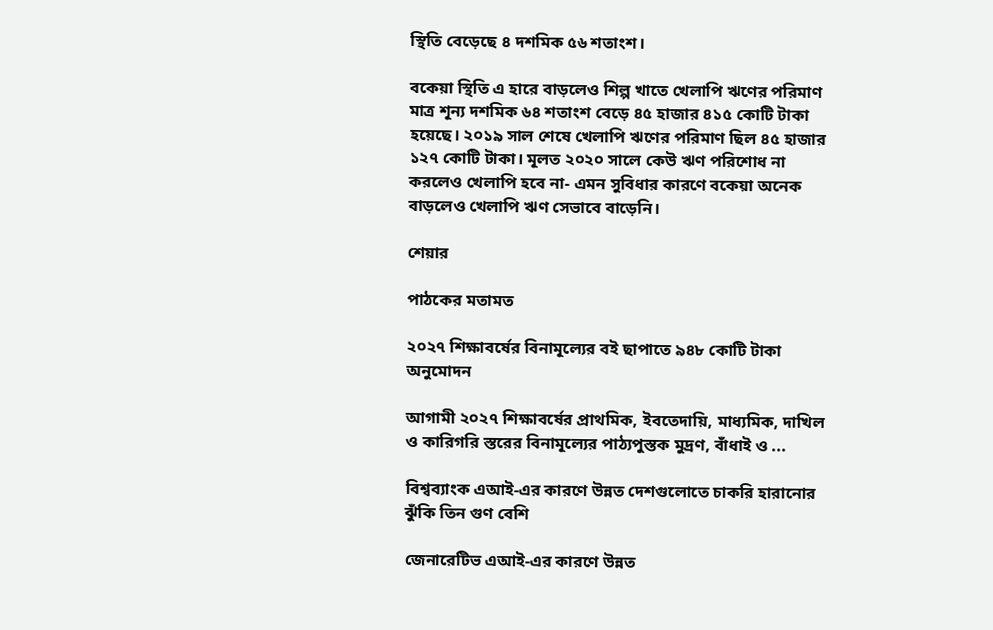স্থিতি বেড়েছে ৪ দশমিক ৫৬ শতাংশ।

বকেয়া স্থিতি এ হারে বাড়লেও শিল্প খা‌তে খেলাপি ঋণের পরিমাণ মাত্র শূন্য দশমিক ৬৪ শতাংশ বেড়ে ৪৫ হাজার ৪১৫ কোটি টাকা হয়েছে। ২০১৯ সাল শেষে খেলাপি ঋণের পরিমাণ ছিল ৪৫ হাজার ১২৭ কোটি টাকা। মূলত ২০২০ সালে কেউ ঋণ পরিশোধ না করলেও খেলাপি হবে না- এমন সুবিধার কারণে বকেয়া অনেক বাড়লেও খেলাপি ঋণ সেভাবে বাড়েনি।

শেয়ার

পাঠকের মতামত

২০২৭ শিক্ষাবর্ষের বিনামূল্যের বই ছাপাতে ৯৪৮ কোটি টাকা অনুমোদন

আগামী ২০২৭ শিক্ষাবর্ষের প্রাথমিক, ইবতেদায়ি, মাধ্যমিক, দাখিল ও কারিগরি স্তরের বিনামূল্যের পাঠ্যপুস্তক মুদ্রণ, বাঁধাই ও ...

বিশ্বব্যাংক এআই-এর কারণে উন্নত দেশগুলোতে চাকরি হারানোর ঝুঁকি তিন গুণ বেশি

জেনারেটিভ এআই-এর কারণে উন্নত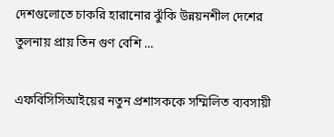দেশগুলোতে চাকরি হারানোর ঝুঁকি উন্নয়নশীল দেশের তুলনায় প্রায় তিন গুণ বেশি ...

এফবিসিসিআইয়ের নতুন প্রশাসককে সম্মিলিত ব্যবসায়ী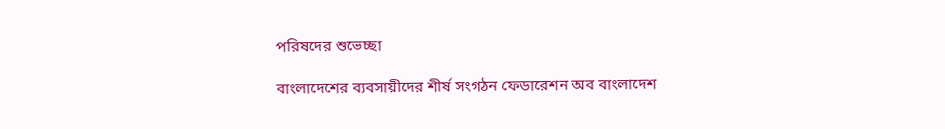পরিষদের শুভেচ্ছা

বাংলাদেশের ব্যবসায়ীদের শীর্ষ সংগঠন ফেডারেশন অব বাংলাদেশ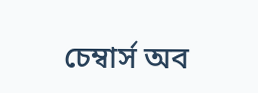চেম্বার্স অব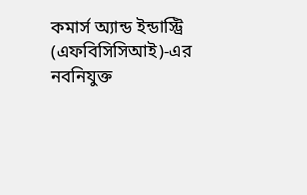কমার্স অ্যান্ড ইন্ডাস্ট্রি (এফবিসিসিআই)-এর নবনিযুক্ত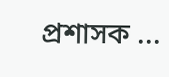প্রশাসক ...